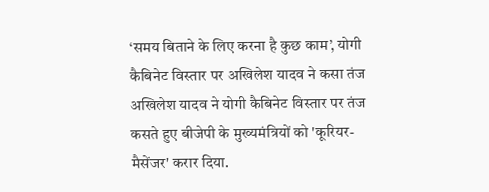‘समय बिताने के लिए करना है कुछ काम’, योगी कैबिनेट विस्तार पर अखिलेश यादव ने कसा तंज
अखिलेश यादव ने योगी कैबिनेट विस्तार पर तंज कसते हुए बीजेपी के मुख्यमंत्रियों को 'कूरियर-मैसेंजर' करार दिया.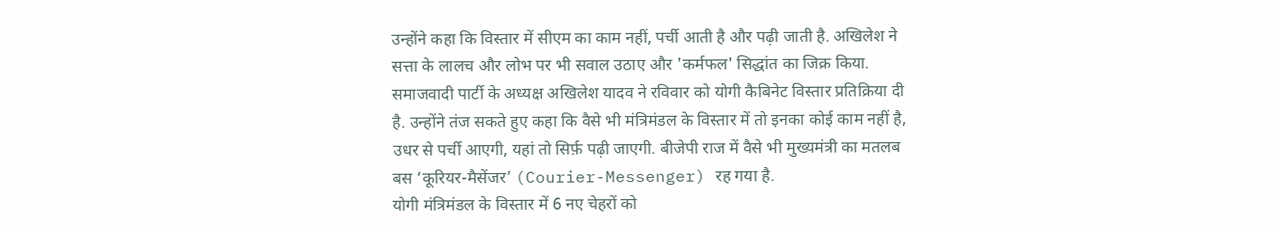उन्होंने कहा कि विस्तार में सीएम का काम नहीं, पर्ची आती है और पढ़ी जाती है. अखिलेश ने सत्ता के लालच और लोभ पर भी सवाल उठाए और 'कर्मफल' सिद्धांत का जिक्र किया.
समाजवादी पार्टी के अध्यक्ष अखिलेश यादव ने रविवार को योगी कैबिनेट विस्तार प्रतिक्रिया दी है. उन्होंने तंज सकते हुए कहा कि वैसे भी मंत्रिमंडल के विस्तार में तो इनका कोई काम नहीं है, उधर से पर्ची आएगी, यहां तो सिर्फ़ पढ़ी जाएगी. बीजेपी राज में वैसे भी मुख्यमंत्री का मतलब बस ‘कूरियर-मैसेंजर’ (Courier-Messenger) रह गया है.
योगी मंत्रिमंडल के विस्तार में 6 नए चेहरों को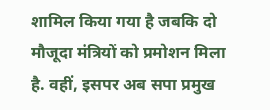शामिल किया गया है जबकि दो मौजूदा मंत्रियों को प्रमोशन मिला है. वहीं, इसपर अब सपा प्रमुख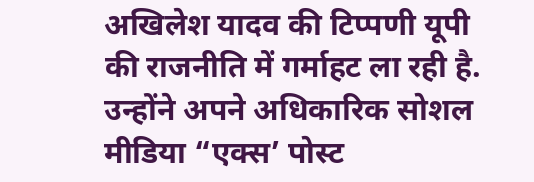अखिलेश यादव की टिप्पणी यूपी की राजनीति में गर्माहट ला रही है. उन्होंने अपने अधिकारिक सोशल मीडिया “एक्स’ पोस्ट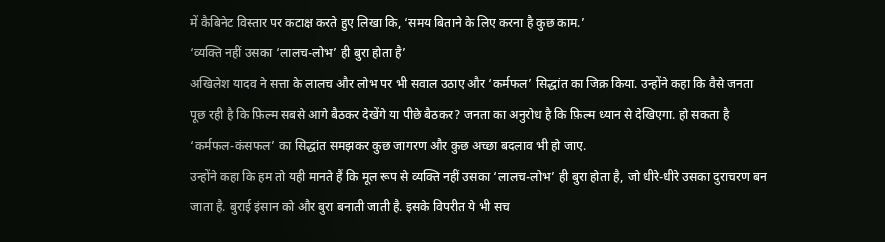में कैबिनेट विस्तार पर कटाक्ष करते हुए लिखा कि, ‘समय बिताने के लिए करना है कुछ काम.’
‘व्यक्ति नहीं उसका ‘लालच-लोभ’ ही बुरा होता है’
अखिलेश यादव ने सत्ता के लालच और लोभ पर भी सवाल उठाए और ‘कर्मफल’ सिद्धांत का जिक्र किया. उन्होंने कहा कि वैसे जनता पूछ रही है कि फ़िल्म सबसे आगे बैठकर देखेंगे या पीछे बैठकर? जनता का अनुरोध है कि फ़िल्म ध्यान से देखिएगा. हो सकता है ‘कर्मफल-कंसफल’ का सिद्धांत समझकर कुछ जागरण और कुछ अच्छा बदलाव भी हो जाए.
उन्होंने कहा कि हम तो यही मानते हैं कि मूल रूप से व्यक्ति नहीं उसका ‘लालच-लोभ’ ही बुरा होता है, जो धीरे-धीरे उसका दुराचरण बन जाता है. बुराई इंसान को और बुरा बनाती जाती है. इसके विपरीत ये भी सच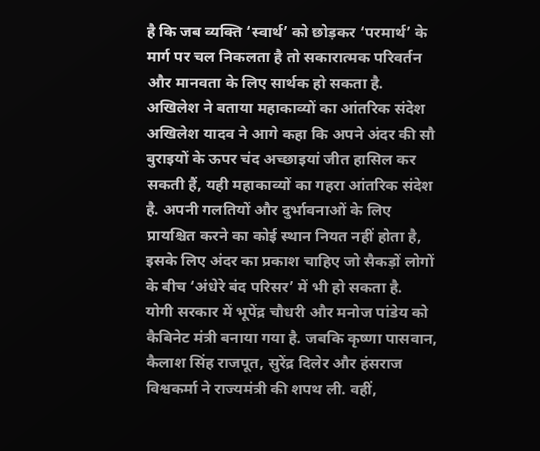है कि जब व्यक्ति ‘स्वार्थ’ को छोड़कर ‘परमार्थ’ के मार्ग पर चल निकलता है तो सकारात्मक परिवर्तन और मानवता के लिए सार्थक हो सकता है.
अखिलेश ने बताया महाकाव्यों का आंतरिक संदेश
अखिलेश यादव ने आगे कहा कि अपने अंदर की सौ बुराइयों के ऊपर चंद अच्छाइयां जीत हासिल कर सकती हैं, यही महाकाव्यों का गहरा आंतरिक संदेश है. अपनी गलतियों और दुर्भावनाओं के लिए प्रायश्चित करने का कोई स्थान नियत नहीं होता है, इसके लिए अंदर का प्रकाश चाहिए जो सैकड़ों लोगों के बीच ‘अंधेरे बंद परिसर’ में भी हो सकता है.
योगी सरकार में भूपेंद्र चौधरी और मनोज पांडेय को कैबिनेट मंत्री बनाया गया है. जबकि कृष्णा पासवान, कैलाश सिंह राजपूत, सुरेंद्र दिलेर और हंसराज विश्वकर्मा ने राज्यमंत्री की शपथ ली. वहीं,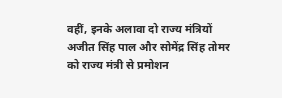वहीं, इनके अलावा दो राज्य मंत्रियों अजीत सिंह पाल और सोमेंद्र सिंह तोमर को राज्य मंत्री से प्रमोशन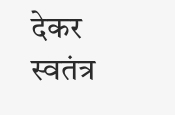देकर स्वतंत्र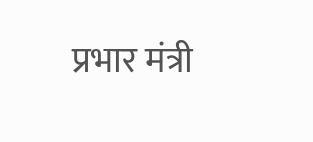प्रभार मंत्री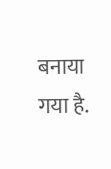बनाया गया है.